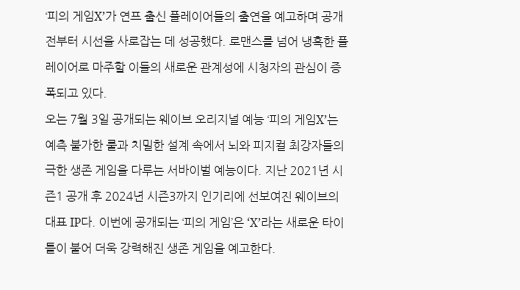‘피의 게임X’가 연프 출신 플레이어들의 출연을 예고하며 공개 전부터 시선을 사로잡는 데 성공했다. 로맨스를 넘어 냉혹한 플레이어로 마주할 이들의 새로운 관계성에 시청자의 관심이 증폭되고 있다.
오는 7월 3일 공개되는 웨이브 오리지널 예능 ‘피의 게임X’는 예측 불가한 룰과 치밀한 설계 속에서 뇌와 피지컬 최강자들의 극한 생존 게임을 다루는 서바이벌 예능이다. 지난 2021년 시즌1 공개 후 2024년 시즌3까지 인기리에 선보여진 웨이브의 대표 IP다. 이번에 공개되는 ‘피의 게임’은 ‘X’라는 새로운 타이틀이 붙어 더욱 강력해진 생존 게임을 예고한다.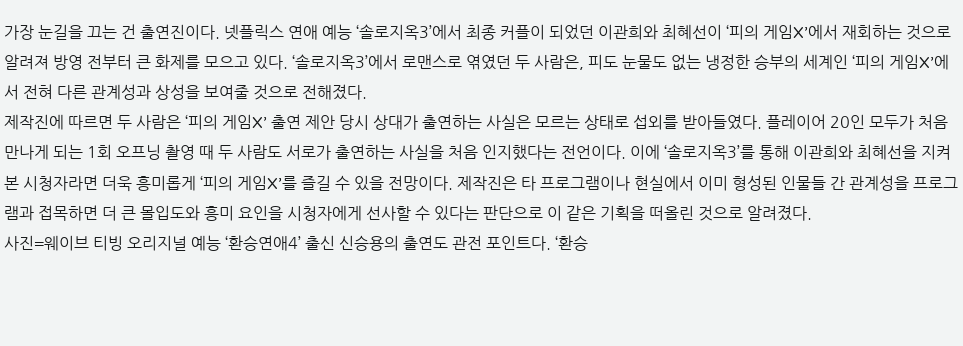가장 눈길을 끄는 건 출연진이다. 넷플릭스 연애 예능 ‘솔로지옥3’에서 최종 커플이 되었던 이관희와 최혜선이 ‘피의 게임X’에서 재회하는 것으로 알려져 방영 전부터 큰 화제를 모으고 있다. ‘솔로지옥3’에서 로맨스로 엮였던 두 사람은, 피도 눈물도 없는 냉정한 승부의 세계인 ‘피의 게임X’에서 전혀 다른 관계성과 상성을 보여줄 것으로 전해졌다.
제작진에 따르면 두 사람은 ‘피의 게임X’ 출연 제안 당시 상대가 출연하는 사실은 모르는 상태로 섭외를 받아들였다. 플레이어 20인 모두가 처음 만나게 되는 1회 오프닝 촬영 때 두 사람도 서로가 출연하는 사실을 처음 인지했다는 전언이다. 이에 ‘솔로지옥3’를 통해 이관희와 최혜선을 지켜본 시청자라면 더욱 흥미롭게 ‘피의 게임X’를 즐길 수 있을 전망이다. 제작진은 타 프로그램이나 현실에서 이미 형성된 인물들 간 관계성을 프로그램과 접목하면 더 큰 몰입도와 흥미 요인을 시청자에게 선사할 수 있다는 판단으로 이 같은 기획을 떠올린 것으로 알려졌다.
사진=웨이브 티빙 오리지널 예능 ‘환승연애4’ 출신 신승용의 출연도 관전 포인트다. ‘환승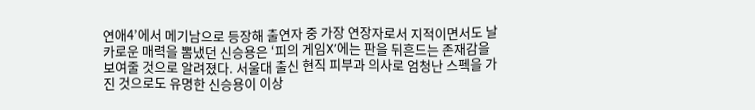연애4’에서 메기남으로 등장해 출연자 중 가장 연장자로서 지적이면서도 날카로운 매력을 뽐냈던 신승용은 ‘피의 게임X’에는 판을 뒤흔드는 존재감을 보여줄 것으로 알려졌다. 서울대 출신 현직 피부과 의사로 엄청난 스펙을 가진 것으로도 유명한 신승용이 이상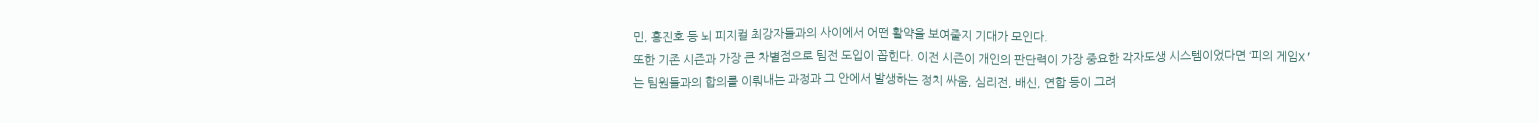민, 홍진호 등 뇌 피지컬 최강자들과의 사이에서 어떤 활약을 보여줄지 기대가 모인다.
또한 기존 시즌과 가장 큰 차별점으로 팀전 도입이 꼽힌다. 이전 시즌이 개인의 판단력이 가장 중요한 각자도생 시스템이었다면 ‘피의 게임X’는 팀원들과의 합의를 이뤄내는 과정과 그 안에서 발생하는 정치 싸움, 심리전, 배신, 연합 등이 그려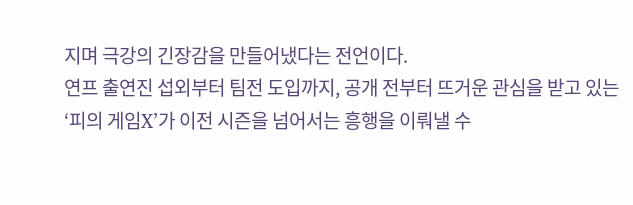지며 극강의 긴장감을 만들어냈다는 전언이다.
연프 출연진 섭외부터 팀전 도입까지, 공개 전부터 뜨거운 관심을 받고 있는 ‘피의 게임X’가 이전 시즌을 넘어서는 흥행을 이뤄낼 수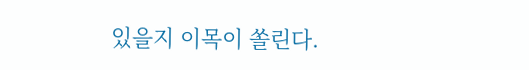있을지 이목이 쏠린다.